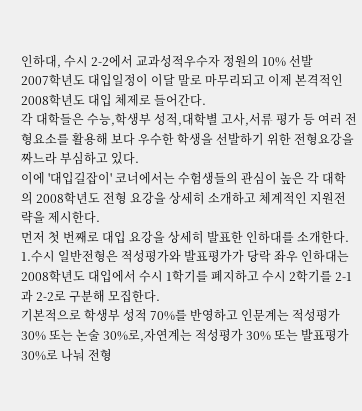인하대, 수시 2-2에서 교과성적우수자 정원의 10% 선발
2007학년도 대입일정이 이달 말로 마무리되고 이제 본격적인 2008학년도 대입 체제로 들어간다.
각 대학들은 수능,학생부 성적,대학별 고사,서류 평가 등 여러 전형요소를 활용해 보다 우수한 학생을 선발하기 위한 전형요강을 짜느라 부심하고 있다.
이에 '대입길잡이' 코너에서는 수험생들의 관심이 높은 각 대학의 2008학년도 전형 요강을 상세히 소개하고 체계적인 지원전략을 제시한다.
먼저 첫 번째로 대입 요강을 상세히 발표한 인하대를 소개한다.
1.수시 일반전형은 적성평가와 발표평가가 당락 좌우 인하대는 2008학년도 대입에서 수시 1학기를 폐지하고 수시 2학기를 2-1과 2-2로 구분해 모집한다.
기본적으로 학생부 성적 70%를 반영하고 인문계는 적성평가 30% 또는 논술 30%로,자연계는 적성평가 30% 또는 발표평가 30%로 나눠 전형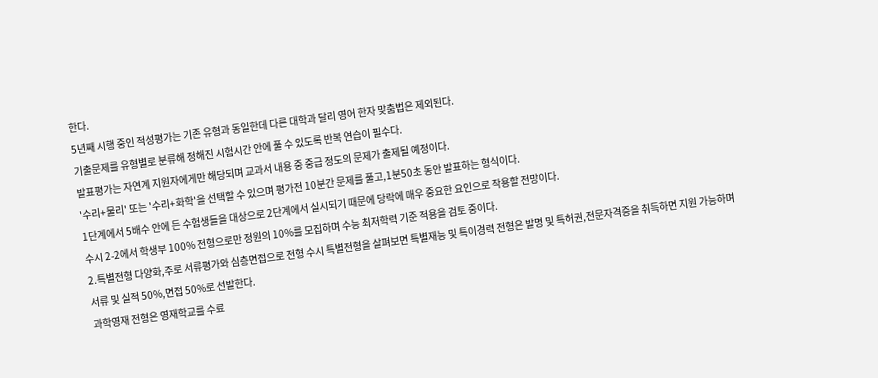한다.
5년째 시행 중인 적성평가는 기존 유형과 동일한데 다른 대학과 달리 영어 한자 맞춤법은 제외된다.
기출문제를 유형별로 분류해 정해진 시험시간 안에 풀 수 있도록 반복 연습이 필수다.
발표평가는 자연계 지원자에게만 해당되며 교과서 내용 중 중급 정도의 문제가 출제될 예정이다.
'수리+물리' 또는 '수리+화학'을 선택할 수 있으며 평가전 10분간 문제를 풀고,1분50초 동안 발표하는 형식이다.
1단계에서 5배수 안에 든 수험생들을 대상으로 2단계에서 실시되기 때문에 당락에 매우 중요한 요인으로 작용할 전망이다.
수시 2-2에서 학생부 100% 전형으로만 정원의 10%를 모집하며 수능 최저학력 기준 적용을 검토 중이다.
2.특별전형 다양화,주로 서류평가와 심층면접으로 전형 수시 특별전형을 살펴보면 특별재능 및 특이경력 전형은 발명 및 특허권,전문자격증을 취득하면 지원 가능하며 서류 및 실적 50%,면접 50%로 선발한다.
과학영재 전형은 영재학교를 수료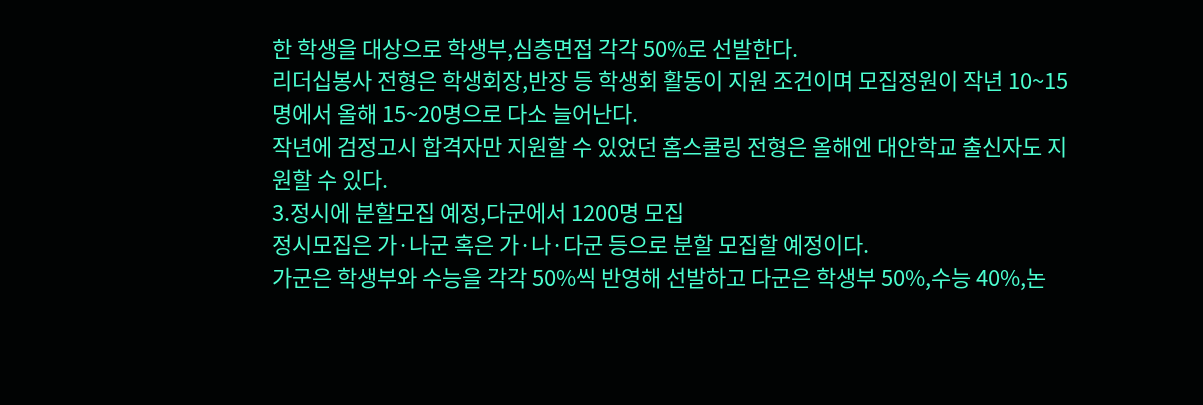한 학생을 대상으로 학생부,심층면접 각각 50%로 선발한다.
리더십봉사 전형은 학생회장,반장 등 학생회 활동이 지원 조건이며 모집정원이 작년 10~15명에서 올해 15~20명으로 다소 늘어난다.
작년에 검정고시 합격자만 지원할 수 있었던 홈스쿨링 전형은 올해엔 대안학교 출신자도 지원할 수 있다.
3.정시에 분할모집 예정,다군에서 1200명 모집
정시모집은 가·나군 혹은 가·나·다군 등으로 분할 모집할 예정이다.
가군은 학생부와 수능을 각각 50%씩 반영해 선발하고 다군은 학생부 50%,수능 40%,논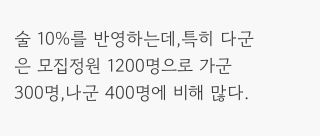술 10%를 반영하는데,특히 다군은 모집정원 1200명으로 가군 300명,나군 400명에 비해 많다.